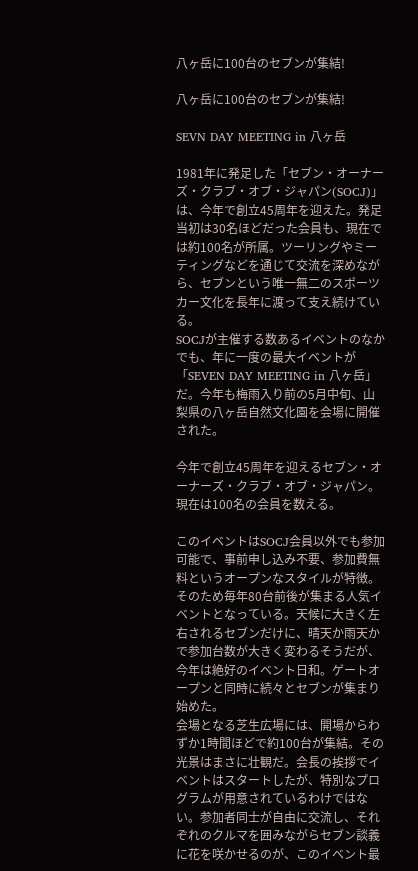八ヶ岳に100台のセブンが集結!

八ヶ岳に100台のセブンが集結!

SEVN DAY MEETING in 八ヶ岳

1981年に発足した「セブン・オーナーズ・クラブ・オブ・ジャパン(SOCJ)」は、今年で創立45周年を迎えた。発足当初は30名ほどだった会員も、現在では約100名が所属。ツーリングやミーティングなどを通じて交流を深めながら、セブンという唯一無二のスポーツカー文化を長年に渡って支え続けている。
SOCJが主催する数あるイベントのなかでも、年に一度の最大イベントが「SEVEN DAY MEETING in 八ヶ岳」だ。今年も梅雨入り前の5月中旬、山梨県の八ヶ岳自然文化園を会場に開催された。

今年で創立45周年を迎えるセブン・オーナーズ・クラブ・オブ・ジャパン。現在は100名の会員を数える。

このイベントはSOCJ会員以外でも参加可能で、事前申し込み不要、参加費無料というオープンなスタイルが特徴。そのため毎年80台前後が集まる人気イベントとなっている。天候に大きく左右されるセブンだけに、晴天か雨天かで参加台数が大きく変わるそうだが、今年は絶好のイベント日和。ゲートオープンと同時に続々とセブンが集まり始めた。
会場となる芝生広場には、開場からわずか1時間ほどで約100台が集結。その光景はまさに壮観だ。会長の挨拶でイベントはスタートしたが、特別なプログラムが用意されているわけではない。参加者同士が自由に交流し、それぞれのクルマを囲みながらセブン談義に花を咲かせるのが、このイベント最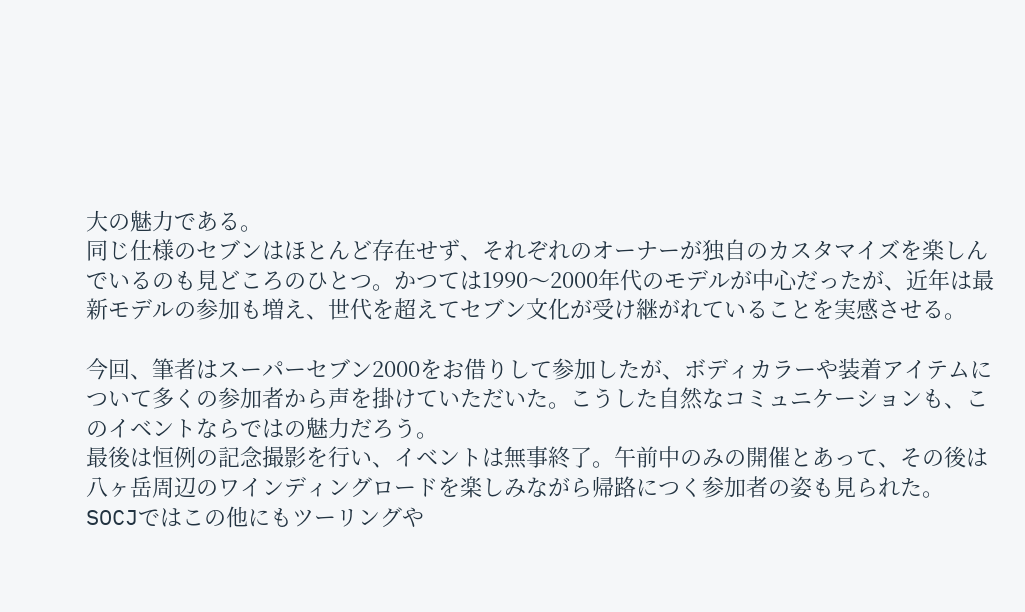大の魅力である。
同じ仕様のセブンはほとんど存在せず、それぞれのオーナーが独自のカスタマイズを楽しんでいるのも見どころのひとつ。かつては1990〜2000年代のモデルが中心だったが、近年は最新モデルの参加も増え、世代を超えてセブン文化が受け継がれていることを実感させる。

今回、筆者はスーパーセブン2000をお借りして参加したが、ボディカラーや装着アイテムについて多くの参加者から声を掛けていただいた。こうした自然なコミュニケーションも、このイベントならではの魅力だろう。
最後は恒例の記念撮影を行い、イベントは無事終了。午前中のみの開催とあって、その後は八ヶ岳周辺のワインディングロードを楽しみながら帰路につく参加者の姿も見られた。
SOCJではこの他にもツーリングや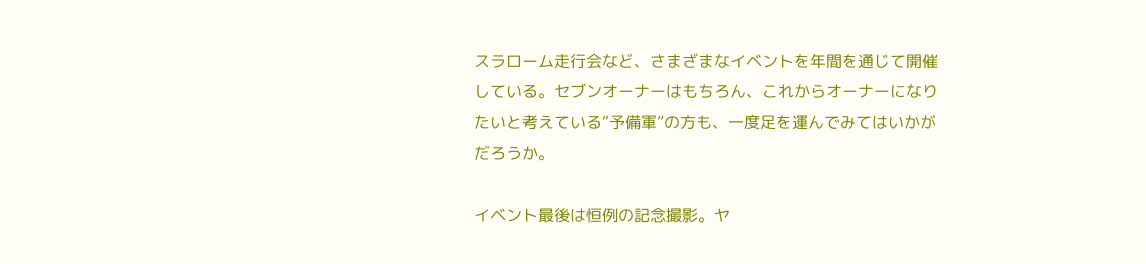スラローム走行会など、さまざまなイベントを年間を通じて開催している。セブンオーナーはもちろん、これからオーナーになりたいと考えている“予備軍”の方も、一度足を運んでみてはいかがだろうか。

イベント最後は恒例の記念撮影。ヤ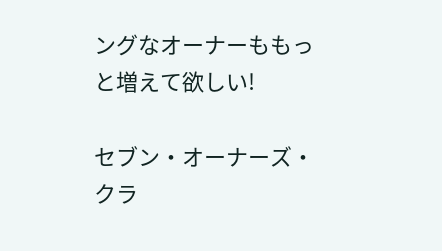ングなオーナーももっと増えて欲しい!

セブン・オーナーズ・クラ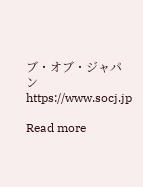ブ・オブ・ジャパン
https://www.socj.jp

Read more